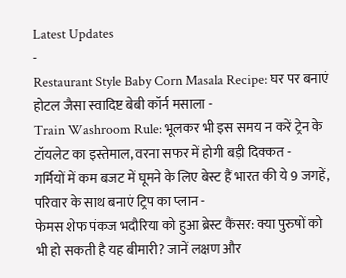Latest Updates
-
Restaurant Style Baby Corn Masala Recipe: घर पर बनाएं होटल जैसा स्वादिष्ट बेबी कॉर्न मसाला -
Train Washroom Rule: भूलकर भी इस समय न करें ट्रेन के टॉयलेट का इस्तेमाल, वरना सफर में होगी बड़ी दिक्कत -
गर्मियों में कम बजट में घूमने के लिए बेस्ट हैं भारत की ये 9 जगहें, परिवार के साथ बनाएं ट्रिप का प्लान -
फेमस शेफ पंकज भदौरिया को हुआ ब्रेस्ट कैंसर: क्या पुरुषों को भी हो सकती है यह बीमारी? जानें लक्षण और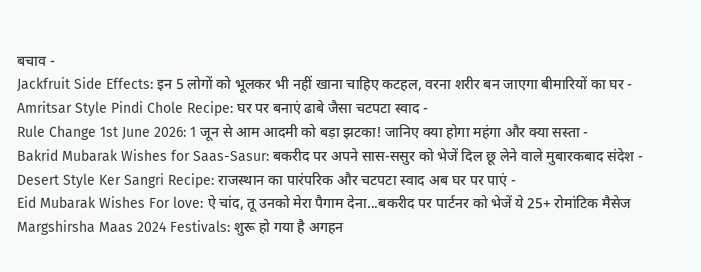बचाव -
Jackfruit Side Effects: इन 5 लोगों को भूलकर भी नहीं खाना चाहिए कटहल, वरना शरीर बन जाएगा बीमारियों का घर -
Amritsar Style Pindi Chole Recipe: घर पर बनाएं ढाबे जैसा चटपटा स्वाद -
Rule Change 1st June 2026: 1 जून से आम आदमी को बड़ा झटका! जानिए क्या होगा महंगा और क्या सस्ता -
Bakrid Mubarak Wishes for Saas-Sasur: बकरीद पर अपने सास-ससुर को भेजें दिल छू लेने वाले मुबारकबाद संदेश -
Desert Style Ker Sangri Recipe: राजस्थान का पारंपरिक और चटपटा स्वाद अब घर पर पाएं -
Eid Mubarak Wishes For love: ऐ चांद, तू उनको मेरा पैगाम देना...बकरीद पर पार्टनर को भेजें ये 25+ रोमांटिक मैसेज
Margshirsha Maas 2024 Festivals: शुरू हो गया है अगहन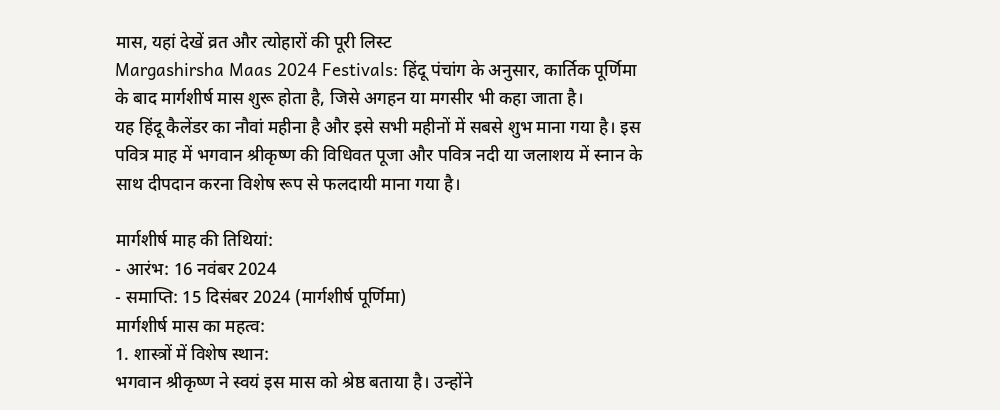मास, यहां देखें व्रत और त्योहारों की पूरी लिस्ट
Margashirsha Maas 2024 Festivals: हिंदू पंचांग के अनुसार, कार्तिक पूर्णिमा के बाद मार्गशीर्ष मास शुरू होता है, जिसे अगहन या मगसीर भी कहा जाता है।
यह हिंदू कैलेंडर का नौवां महीना है और इसे सभी महीनों में सबसे शुभ माना गया है। इस पवित्र माह में भगवान श्रीकृष्ण की विधिवत पूजा और पवित्र नदी या जलाशय में स्नान के साथ दीपदान करना विशेष रूप से फलदायी माना गया है।

मार्गशीर्ष माह की तिथियां:
- आरंभ: 16 नवंबर 2024
- समाप्ति: 15 दिसंबर 2024 (मार्गशीर्ष पूर्णिमा)
मार्गशीर्ष मास का महत्व:
1. शास्त्रों में विशेष स्थान:
भगवान श्रीकृष्ण ने स्वयं इस मास को श्रेष्ठ बताया है। उन्होंने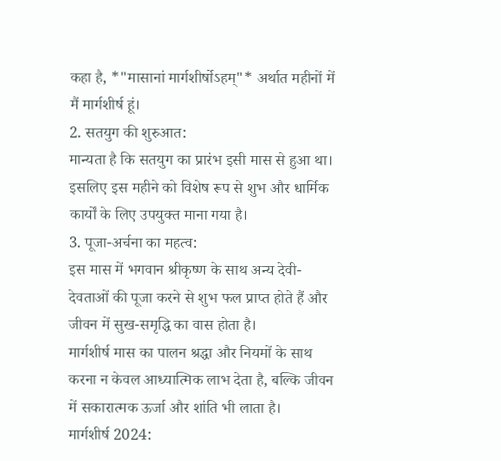कहा है, *"मासानां मार्गशीर्षोऽहम्"* अर्थात महीनों में मैं मार्गशीर्ष हूं।
2. सतयुग की शुरुआत:
मान्यता है कि सतयुग का प्रारंभ इसी मास से हुआ था। इसलिए इस महीने को विशेष रूप से शुभ और धार्मिक कार्यों के लिए उपयुक्त माना गया है।
3. पूजा-अर्चना का महत्व:
इस मास में भगवान श्रीकृष्ण के साथ अन्य देवी-देवताओं की पूजा करने से शुभ फल प्राप्त होते हैं और जीवन में सुख-समृद्धि का वास होता है।
मार्गशीर्ष मास का पालन श्रद्धा और नियमों के साथ करना न केवल आध्यात्मिक लाभ देता है, बल्कि जीवन में सकारात्मक ऊर्जा और शांति भी लाता है।
मार्गशीर्ष 2024: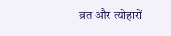व्रत और त्योहारों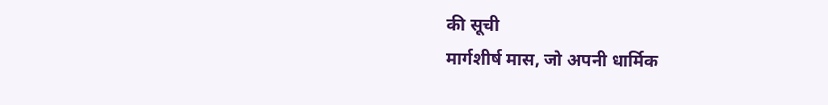की सूची
मार्गशीर्ष मास, जो अपनी धार्मिक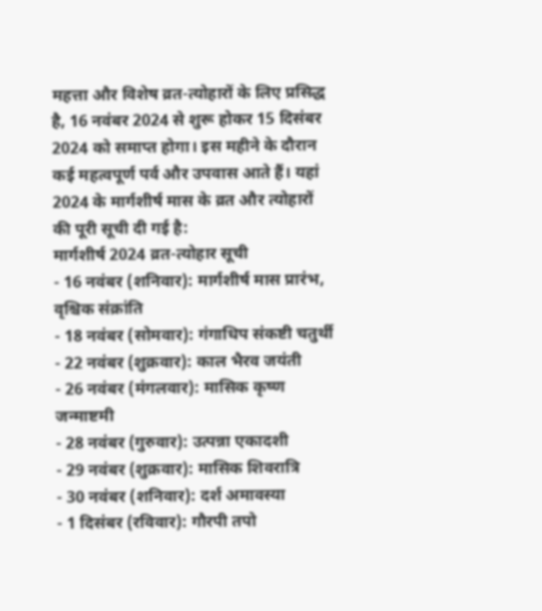महत्ता और विशेष व्रत-त्योहारों के लिए प्रसिद्ध है, 16 नवंबर 2024 से शुरू होकर 15 दिसंबर 2024 को समाप्त होगा। इस महीने के दौरान कई महत्वपूर्ण पर्व और उपवास आते हैं। यहां 2024 के मार्गशीर्ष मास के व्रत और त्योहारों की पूरी सूची दी गई है:
मार्गशीर्ष 2024 व्रत-त्योहार सूची
- 16 नवंबर (शनिवार): मार्गशीर्ष मास प्रारंभ, वृश्चिक संक्रांति
- 18 नवंबर (सोमवार): गंगाधिप संकष्टी चतुर्थी
- 22 नवंबर (शुक्रवार): काल भैरव जयंती
- 26 नवंबर (मंगलवार): मासिक कृष्ण जन्माष्टमी
- 28 नवंबर (गुरुवार): उत्पन्ना एकादशी
- 29 नवंबर (शुक्रवार): मासिक शिवरात्रि
- 30 नवंबर (शनिवार): दर्श अमावस्या
- 1 दिसंबर (रविवार): गौरपी तपो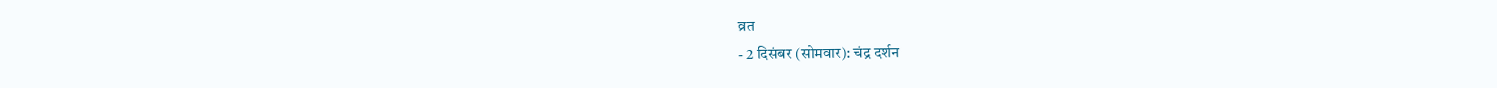व्रत
- 2 दिसंबर (सोमवार): चंद्र दर्शन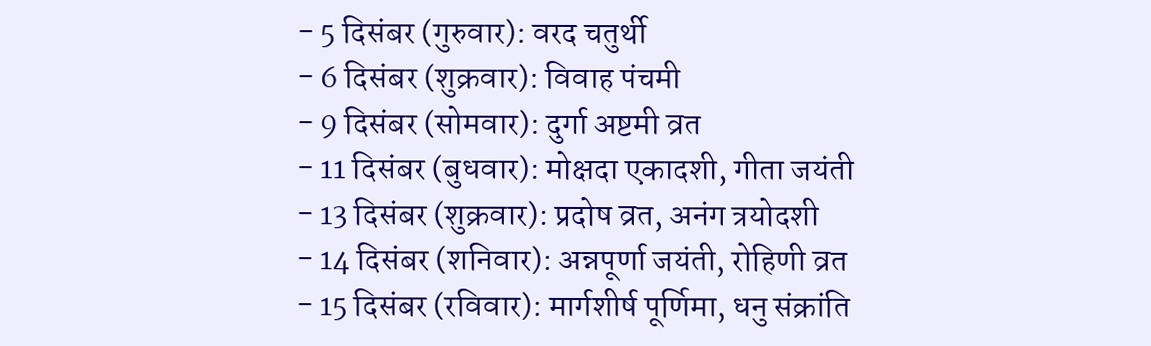- 5 दिसंबर (गुरुवार): वरद चतुर्थी
- 6 दिसंबर (शुक्रवार): विवाह पंचमी
- 9 दिसंबर (सोमवार): दुर्गा अष्टमी व्रत
- 11 दिसंबर (बुधवार): मोक्षदा एकादशी, गीता जयंती
- 13 दिसंबर (शुक्रवार): प्रदोष व्रत, अनंग त्रयोदशी
- 14 दिसंबर (शनिवार): अन्नपूर्णा जयंती, रोहिणी व्रत
- 15 दिसंबर (रविवार): मार्गशीर्ष पूर्णिमा, धनु संक्रांति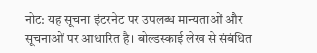नोट: यह सूचना इंटरनेट पर उपलब्ध मान्यताओं और सूचनाओं पर आधारित है। बोल्डस्काई लेख से संबंधित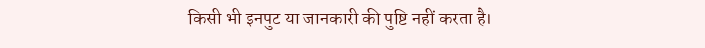किसी भी इनपुट या जानकारी की पुष्टि नहीं करता है।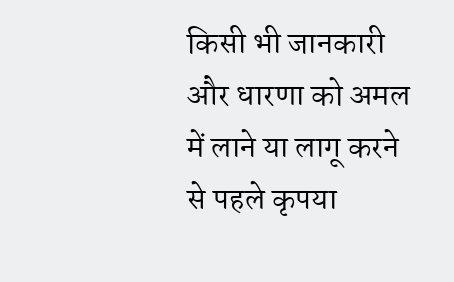किसी भी जानकारी और धारणा को अमल में लाने या लागू करने से पहले कृपया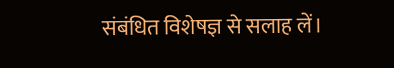संबंधित विशेषज्ञ से सलाह लें।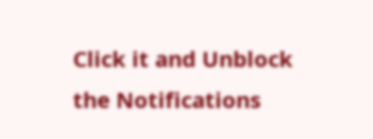Click it and Unblock the Notifications